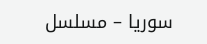سوريا – مسلسل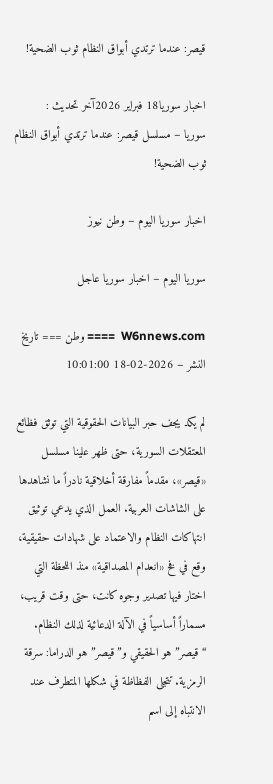قيصر: عندما ترتدي أبواق النظام ثوب الضحية!

اخبار سوريا18 فبراير 2026آخر تحديث :
سوريا – مسلسل قيصر: عندما ترتدي أبواق النظام ثوب الضحية!

اخبار سوريا اليوم – وطن نيوز

سوريا اليوم – اخبار سوريا عاجل

W6nnews.com  ==== وطن === تاريخ النشر – 2026-02-18 10:01:00

لم يكد يجف حبر البيانات الحقوقية التي توثق فظائع المعتقلات السورية، حتى ظهر علينا مسلسل «قيصر»، مقدماً مفارقة أخلاقية نادراً ما نشاهدها على الشاشات العربية. العمل الذي يدعي توثيق انتهاكات النظام والاعتماد على شهادات حقيقية، وقع في فخ «انعدام المصداقية» منذ اللحظة التي اختار فيها تصدير وجوه كانت، حتى وقت قريب، مسماراً أساسياً في الآلة الدعائية لذلك النظام. “قيصر” هو الحقيقي و”قيصر” هو الدراما: سرقة الرمزية. تتجلى الفظاظة في شكلها المتطرف عند الانتباه إلى اسم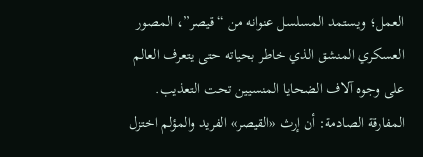العمل؛ ويستمد المسلسل عنوانه من “قيصر”، المصور العسكري المنشق الذي خاطر بحياته حتى يتعرف العالم على وجوه آلاف الضحايا المنسيين تحت التعذيب. المفارقة الصادمة: أن إرث «القيصر» الفريد والمؤلم اختزل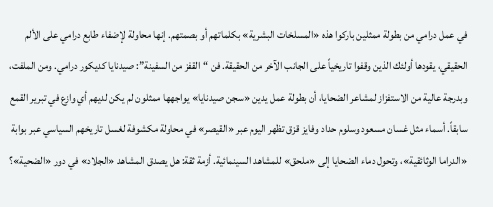في عمل درامي من بطولة ممثلين باركوا هذه «المسلخات البشرية» بكلماتهم أو بصمتهم. إنها محاولة لإضفاء طابع درامي على الألم الحقيقي، يقودها أولئك الذين وقفوا تاريخياً على الجانب الآخر من الحقيقة. فن “القفز من السفينة”: صيدنايا كديكور درامي. ومن الملفت، وبدرجة عالية من الاستفزاز لمشاعر الضحايا، أن بطولة عمل يدين «سجن صيدنايا» يواجهها ممثلون لم يكن لديهم أي وازع في تبرير القمع سابقاً. أسماء مثل غسان مسعود وسلوم حداد وفايز قزق تظهر اليوم عبر «القيصر» في محاولة مكشوفة لغسل تاريخهم السياسي عبر بوابة «الدراما الوثائقية»، وتحول دماء الضحايا إلى «ملحق» للمشاهد السينمائية. أزمة ثقة: هل يصدق المشاهد «الجلاد» في دور «الضحية»؟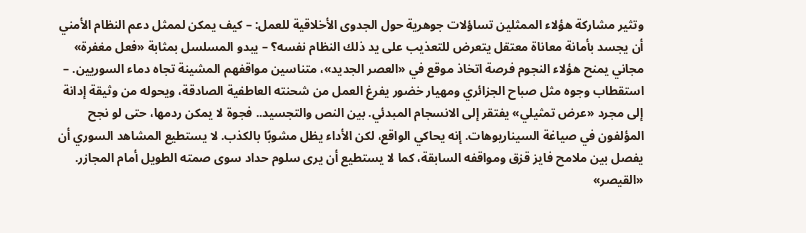وتثير مشاركة هؤلاء الممثلين تساؤلات جوهرية حول الجدوى الأخلاقية للعمل: – كيف يمكن لممثل دعم النظام الأمني أن يجسد بأمانة معاناة معتقل يتعرض للتعذيب على يد ذلك النظام نفسه؟ – يبدو المسلسل بمثابة «فعل مغفرة» مجاني يمنح هؤلاء النجوم فرصة اتخاذ موقع في «العصر الجديد»، متناسين مواقفهم المشينة تجاه دماء السوريين. – استقطاب وجوه مثل صباح الجزائري ومهيار خضور يفرغ العمل من شحنته العاطفية الصادقة، ويحوله من وثيقة إدانة إلى مجرد «عرض تمثيلي» يفتقر إلى الانسجام المبدئي. بين النص والتجسيد.. فجوة لا يمكن ردمها، حتى لو نجح المؤلفون في صياغة السيناريوهات. إنه يحاكي الواقع، لكن الأداء يظل مشوبًا بالكذب. لا يستطيع المشاهد السوري أن يفصل بين ملامح فايز قزق ومواقفه السابقة، كما لا يستطيع أن يرى سلوم حداد سوى صمته الطويل أمام المجازر. «القيصر»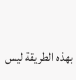بهذه الطريقة ليس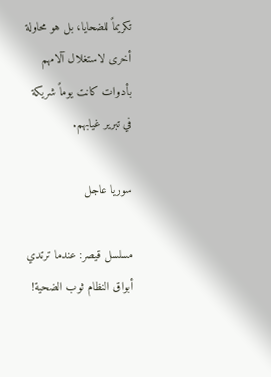تكريماً للضحايا، بل هو محاولة أخرى لاستغلال آلامهم بأدوات كانت يوماً شريكة في تبرير غيابهم.

سوريا عاجل

مسلسل قيصر: عندما ترتدي أبواق النظام ثوب الضحية!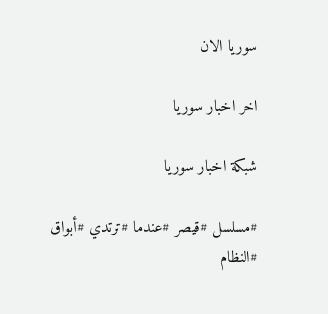سوريا الان

اخر اخبار سوريا

شبكة اخبار سوريا

#مسلسل #قيصر #عندما #ترتدي #أبواق #النظام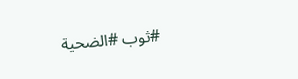#ثوب #الضحية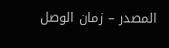المصدر – زمان الوصل